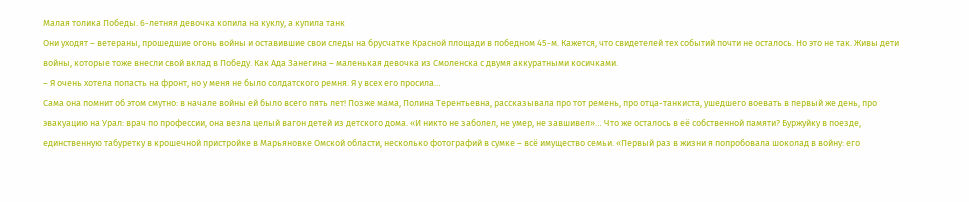Малая толика Победы. 6-летняя девочка копила на куклу, а купила танк
Они уходят – ветераны, прошедшие огонь войны и оставившие свои следы на брусчатке Красной площади в победном 45-м. Кажется, что свидетелей тех событий почти не осталось. Но это не так. Живы дети войны, которые тоже внесли свой вклад в Победу. Как Ада Занегина – маленькая девочка из Смоленска с двумя аккуратными косичками.
– Я очень хотела попасть на фронт, но у меня не было солдатского ремня. Я у всех его просила…
Сама она помнит об этом смутно: в начале войны ей было всего пять лет! Позже мама, Полина Терентьевна, рассказывала про тот ремень, про отца-танкиста, ушедшего воевать в первый же день, про эвакуацию на Урал: врач по профессии, она везла целый вагон детей из детского дома. «И никто не заболел, не умер, не завшивел»… Что же осталось в её собственной памяти? Буржуйку в поезде, единственную табуретку в крошечной пристройке в Марьяновке Омской области, несколько фотографий в сумке – всё имущество семьи. «Первый раз в жизни я попробовала шоколад в войну: его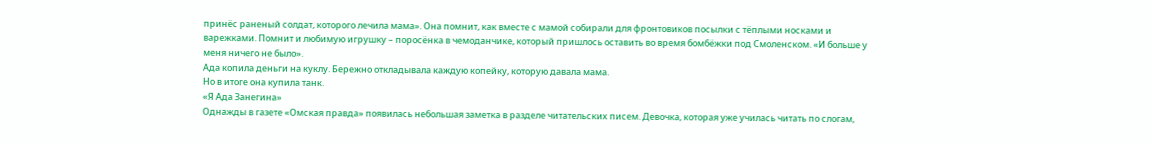принёс раненый солдат, которого лечила мама». Она помнит, как вместе с мамой собирали для фронтовиков посылки с тёплыми носками и варежками. Помнит и любимую игрушку – поросёнка в чемоданчике, который пришлось оставить во время бомбёжки под Смоленском. «И больше у меня ничего не было».
Ада копила деньги на куклу. Бережно откладывала каждую копейку, которую давала мама.
Но в итоге она купила танк.
«Я Ада Занегина»
Однажды в газете «Омская правда» появилась небольшая заметка в разделе читательских писем. Девочка, которая уже училась читать по слогам,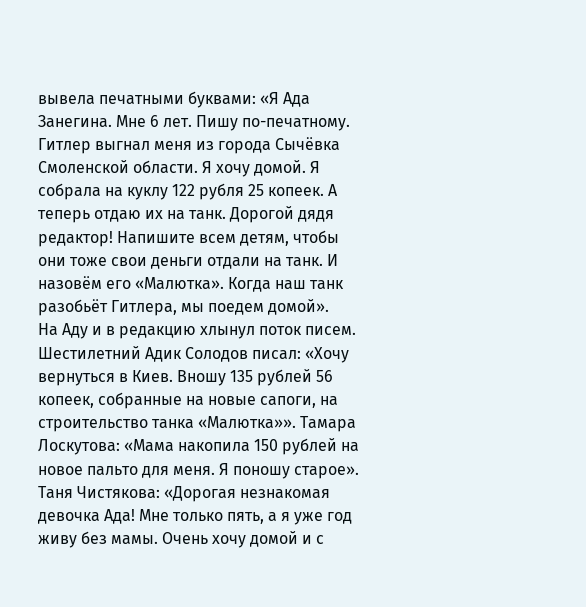вывела печатными буквами: «Я Ада Занегина. Мне 6 лет. Пишу по-печатному. Гитлер выгнал меня из города Сычёвка Смоленской области. Я хочу домой. Я собрала на куклу 122 рубля 25 копеек. А теперь отдаю их на танк. Дорогой дядя редактор! Напишите всем детям, чтобы они тоже свои деньги отдали на танк. И назовём его «Малютка». Когда наш танк разобьёт Гитлера, мы поедем домой».
На Аду и в редакцию хлынул поток писем. Шестилетний Адик Солодов писал: «Хочу вернуться в Киев. Вношу 135 рублей 56 копеек, собранные на новые сапоги, на строительство танка «Малютка»». Тамара Лоскутова: «Мама накопила 150 рублей на новое пальто для меня. Я поношу старое». Таня Чистякова: «Дорогая незнакомая девочка Ада! Мне только пять, а я уже год живу без мамы. Очень хочу домой и с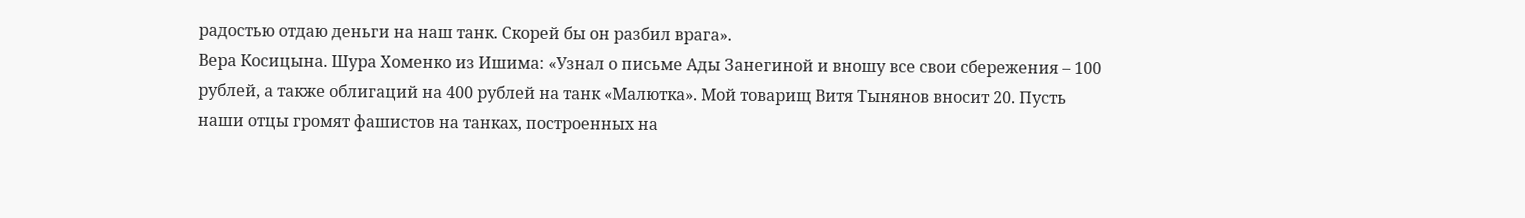радостью отдаю деньги на наш танк. Скорей бы он разбил врага».
Вера Косицына. Шура Хоменко из Ишима: «Узнал о письме Ады Занегиной и вношу все свои сбережения – 100 рублей, а также облигаций на 400 рублей на танк «Малютка». Мой товарищ Витя Тынянов вносит 20. Пусть наши отцы громят фашистов на танках, построенных на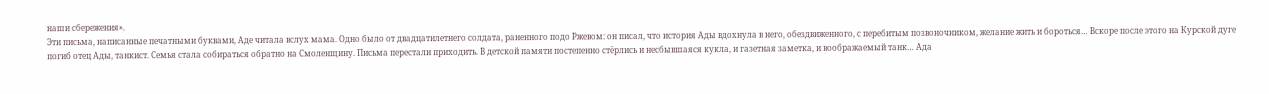наши сбережения».
Эти письма, написанные печатными буквами, Аде читала вслух мама. Одно было от двадцатилетнего солдата, раненного подо Ржевом: он писал, что история Ады вдохнула в него, обездвиженного, с перебитым позвоночником, желание жить и бороться… Вскоре после этого на Курской дуге погиб отец Ады, танкист. Семья стала собираться обратно на Смоленщину. Письма перестали приходить. В детской памяти постепенно стёрлись и несбывшаяся кукла, и газетная заметка, и воображаемый танк… Ада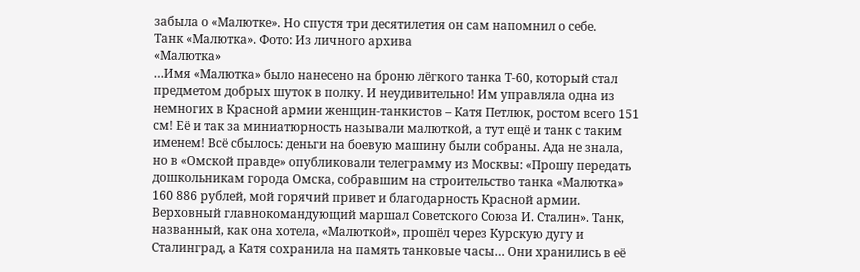забыла о «Малютке». Но спустя три десятилетия он сам напомнил о себе.
Танк «Малютка». Фото: Из личного архива
«Малютка»
…Имя «Малютка» было нанесено на броню лёгкого танка Т-60, который стал предметом добрых шуток в полку. И неудивительно! Им управляла одна из немногих в Красной армии женщин-танкистов – Катя Петлюк, ростом всего 151 см! Её и так за миниатюрность называли малюткой, а тут ещё и танк с таким именем! Всё сбылось: деньги на боевую машину были собраны. Ада не знала, но в «Омской правде» опубликовали телеграмму из Москвы: «Прошу передать дошкольникам города Омска, собравшим на строительство танка «Малютка» 160 886 рублей, мой горячий привет и благодарность Красной армии. Верховный главнокомандующий маршал Советского Союза И. Сталин». Танк, названный, как она хотела, «Малюткой», прошёл через Курскую дугу и Сталинград, а Катя сохранила на память танковые часы… Они хранились в её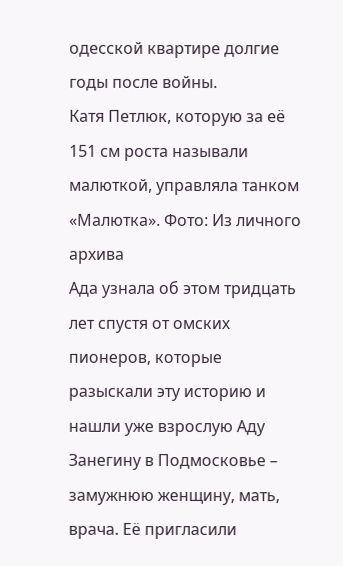одесской квартире долгие годы после войны.
Катя Петлюк, которую за её 151 см роста называли малюткой, управляла танком «Малютка». Фото: Из личного архива
Ада узнала об этом тридцать лет спустя от омских пионеров, которые разыскали эту историю и нашли уже взрослую Аду Занегину в Подмосковье – замужнюю женщину, мать, врача. Её пригласили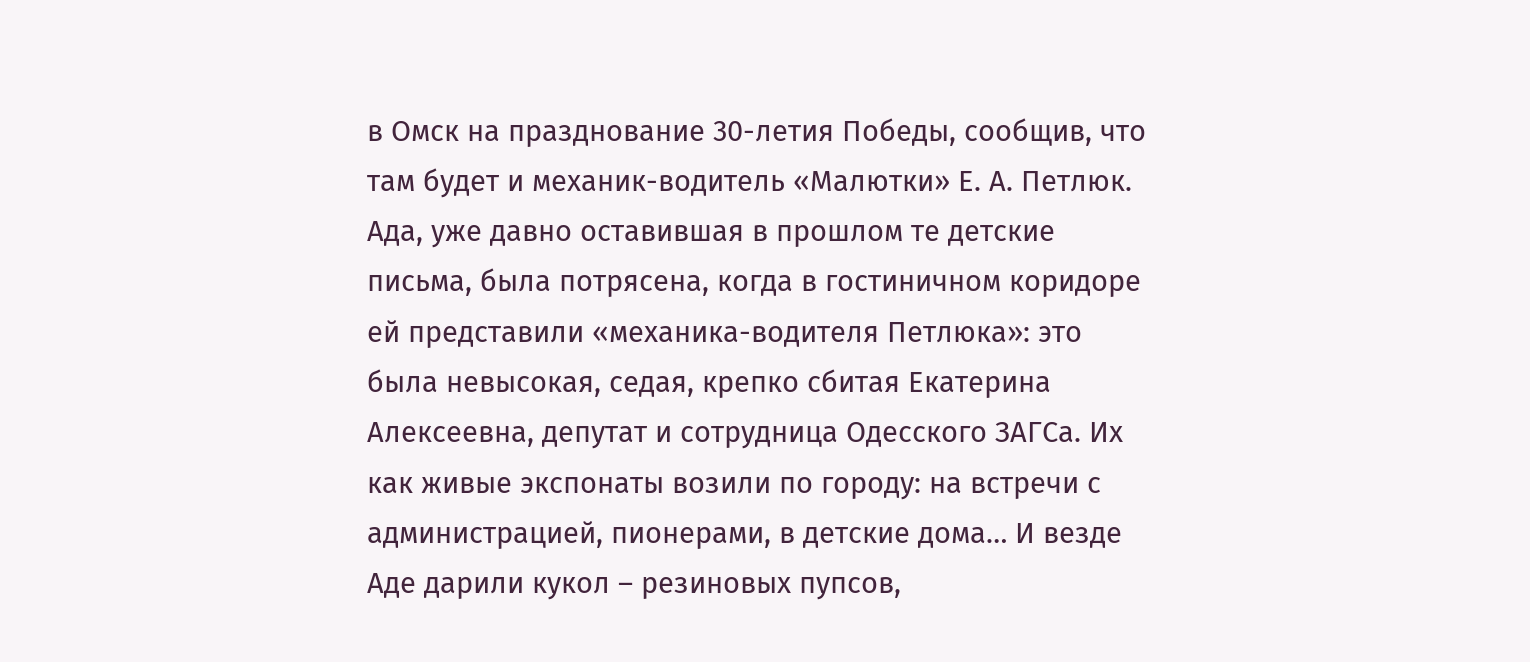в Омск на празднование 30-летия Победы, сообщив, что там будет и механик-водитель «Малютки» Е. А. Петлюк. Ада, уже давно оставившая в прошлом те детские письма, была потрясена, когда в гостиничном коридоре ей представили «механика-водителя Петлюка»: это была невысокая, седая, крепко сбитая Екатерина Алексеевна, депутат и сотрудница Одесского ЗАГСа. Их как живые экспонаты возили по городу: на встречи с администрацией, пионерами, в детские дома… И везде Аде дарили кукол – резиновых пупсов,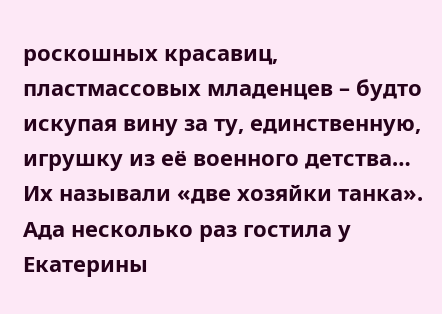роскошных красавиц, пластмассовых младенцев – будто искупая вину за ту, единственную, игрушку из её военного детства… Их называли «две хозяйки танка». Ада несколько раз гостила у Екатерины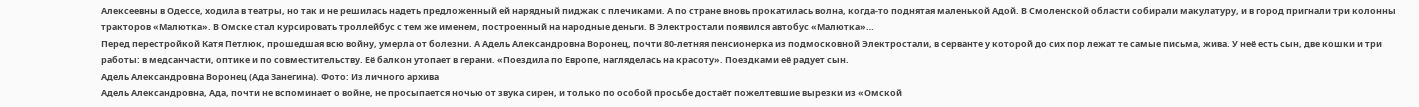Алексеевны в Одессе, ходила в театры, но так и не решилась надеть предложенный ей нарядный пиджак с плечиками. А по стране вновь прокатилась волна, когда-то поднятая маленькой Адой. В Смоленской области собирали макулатуру, и в город пригнали три колонны тракторов «Малютка». В Омске стал курсировать троллейбус с тем же именем, построенный на народные деньги. В Электростали появился автобус «Малютка»…
Перед перестройкой Катя Петлюк, прошедшая всю войну, умерла от болезни. А Адель Александровна Воронец, почти 80-летняя пенсионерка из подмосковной Электростали, в серванте у которой до сих пор лежат те самые письма, жива. У неё есть сын, две кошки и три работы: в медсанчасти, оптике и по совместительству. Её балкон утопает в герани. «Поездила по Европе, нагляделась на красоту». Поездками её радует сын.
Адель Александровна Воронец (Ада Занегина). Фото: Из личного архива
Адель Александровна, Ада, почти не вспоминает о войне, не просыпается ночью от звука сирен, и только по особой просьбе достаёт пожелтевшие вырезки из «Омской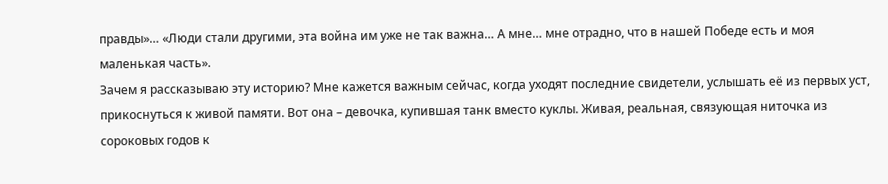правды»… «Люди стали другими, эта война им уже не так важна… А мне… мне отрадно, что в нашей Победе есть и моя маленькая часть».
Зачем я рассказываю эту историю? Мне кажется важным сейчас, когда уходят последние свидетели, услышать её из первых уст, прикоснуться к живой памяти. Вот она – девочка, купившая танк вместо куклы. Живая, реальная, связующая ниточка из сороковых годов к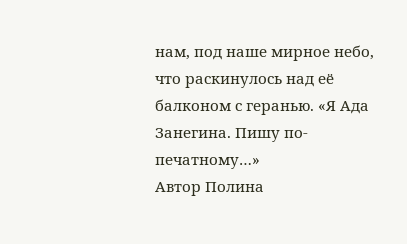нам, под наше мирное небо, что раскинулось над её балконом с геранью. «Я Ада Занегина. Пишу по-печатному…»
Автор Полина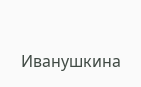Иванушкина